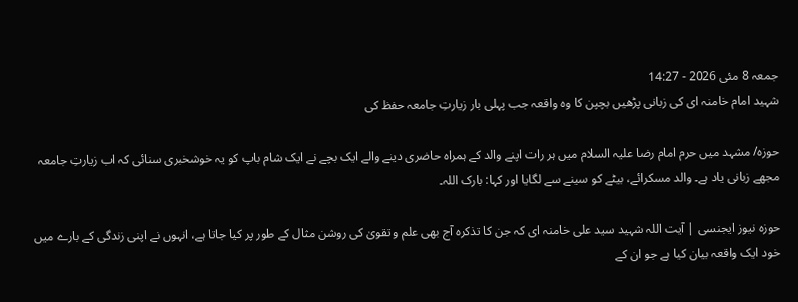جمعہ 8 مئی 2026 - 14:27
شہید امام خامنہ ای کی زبانی پڑھیں بچپن کا وہ واقعہ جب پہلی بار زیارتِ جامعہ حفظ کی

حوزہ/ مشہد میں حرم امام رضا علیہ السلام میں ہر رات اپنے والد کے ہمراہ حاضری دینے والے ایک بچے نے ایک شام باپ کو یہ خوشخبری سنائی کہ اب زیارتِ جامعہ مجھے زبانی یاد ہے۔ والد مسکرائے، بیٹے کو سینے سے لگایا اور کہا: بارک اللہ۔

حوزہ نیوز ایجنسی | آیت اللہ شہید سید علی خامنہ ای کہ جن کا تذکرہ آج بھی علم و تقویٰ کی روشن مثال کے طور پر کیا جاتا ہے، انہوں نے اپنی زندگی کے بارے میں خود ایک واقعہ بیان کیا ہے جو ان کے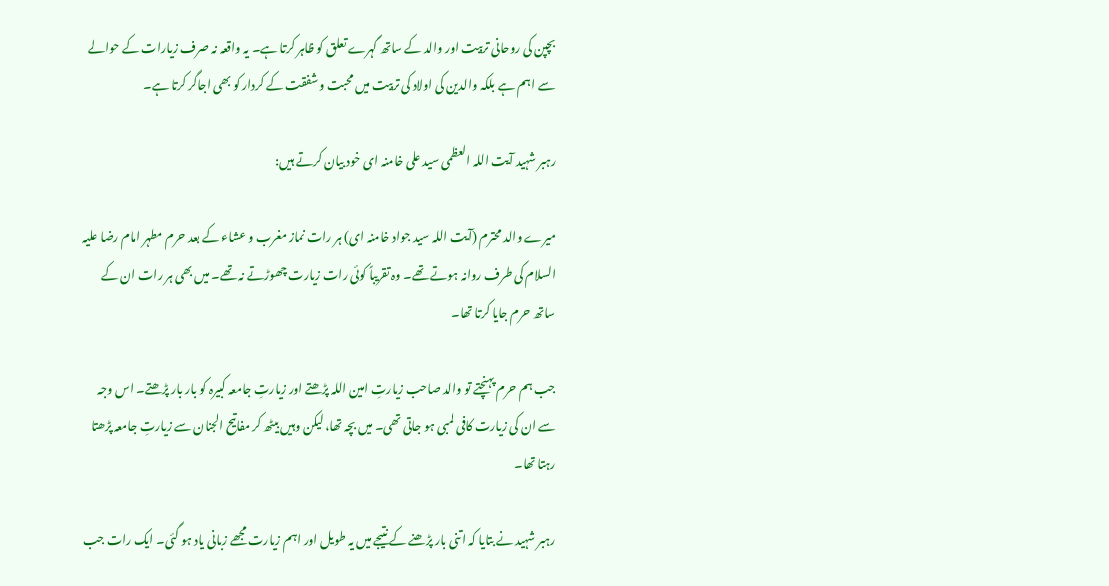بچپن کی روحانی تربیت اور والد کے ساتھ گہرے تعلق کو ظاہر کرتا ہے۔ یہ واقعہ نہ صرف زیارات کے حوالے سے اہم ہے بلکہ والدین کی اولاد کی تربیت میں محبت و شفقت کے کردار کو بھی اجاگر کرتا ہے۔

رہبر شہید آیت اللہ العظمی سید علی خامنہ ای خود بیان کرتے ہیں:

میرے والد محترم (آیت اللہ سید جواد خامنہ ای) ہر رات نماز مغرب و عشاء کے بعد حرم مطہر امام رضا علیہ السلام کی طرف روانہ ہوتے تھے۔ وہ تقریباً کوئی رات زیارت چھوڑتے نہ تھے۔ میں بھی ہر رات ان کے ساتھ حرم جایا کرتا تھا۔

جب ہم حرم پہنچتے تو والد صاحب زیارتِ امین اللہ پڑھتے اور زیارتِ جامعہ کبیرہ کو بار بار پڑھتے۔ اس وجہ سے ان کی زیارت کافی لمبی ہو جاتی تھی۔ میں بچہ تھا، لیکن وہیں بیٹھ کر مفاتیح الجنان سے زیارتِ جامعہ پڑھتا رہتا تھا۔

رہبر شہید نے بتایا کہ اتنی بار پڑھنے کے نتیجے میں یہ طویل اور اہم زیارت مجھے زبانی یاد ہو گئی۔ ایک رات جب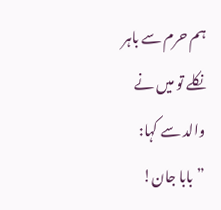ہم حرم سے باہر نکلے تو میں نے والد سے کہا: ”بابا جان!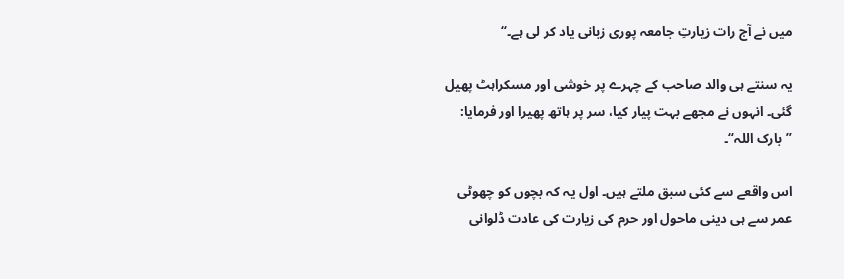میں نے آج رات زیارتِ جامعہ پوری زبانی یاد کر لی ہے۔“

یہ سنتے ہی والد صاحب کے چہرے پر خوشی اور مسکراہٹ پھیل گئی۔ انہوں نے مجھے بہت پیار کیا، سر پر ہاتھ پھیرا اور فرمایا: ”بارک اللہ“۔

اس واقعے سے کئی سبق ملتے ہیں۔ اول یہ کہ بچوں کو چھوٹی عمر سے ہی دینی ماحول اور حرم کی زیارت کی عادت ڈلوانی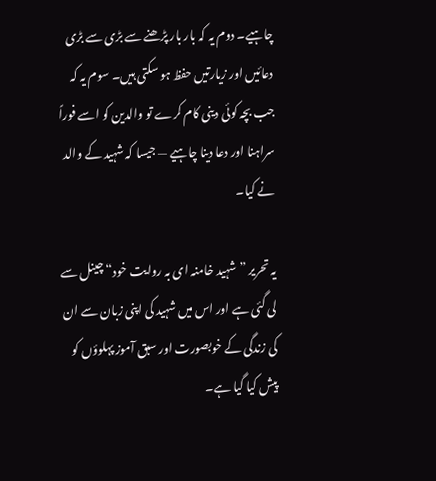چاہیے۔ دوم یہ کہ بار بار پڑھنے سے بڑی سے بڑی دعائیں اور زیارتیں حفظ ہو سکتی ہیں۔ سوم یہ کہ جب بچہ کوئی دینی کام کرے تو والدین کو اسے فوراً سراہنا اور دعا دینا چاہیے — جیسا کہ شہید کے والد نے کیا۔

یہ تحریر ”شہید خامنہ ای بہ روایت خود“ چینل سے لی گئی ہے اور اس میں شہید کی اپنی زبان سے ان کی زندگی کے خوبصورت اور سبق آموز پہلوؤں کو پیش کیا گیا ہے۔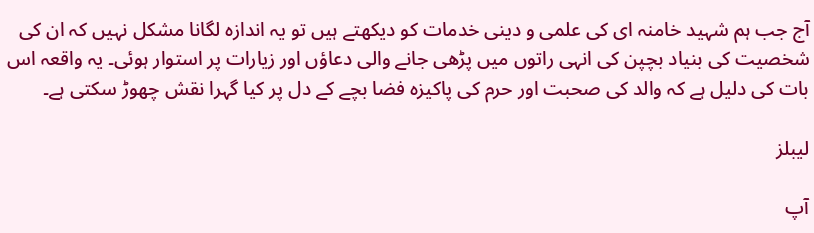آج جب ہم شہید خامنہ ای کی علمی و دینی خدمات کو دیکھتے ہیں تو یہ اندازہ لگانا مشکل نہیں کہ ان کی شخصیت کی بنیاد بچپن کی انہی راتوں میں پڑھی جانے والی دعاؤں اور زیارات پر استوار ہوئی۔ یہ واقعہ اس بات کی دلیل ہے کہ والد کی صحبت اور حرم کی پاکیزہ فضا بچے کے دل پر کیا گہرا نقش چھوڑ سکتی ہے۔

لیبلز

آپ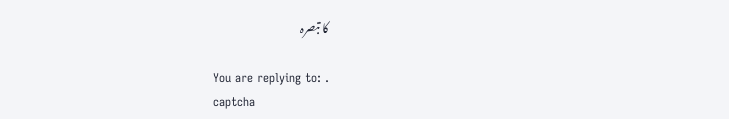کا تبصرہ

You are replying to: .
captcha